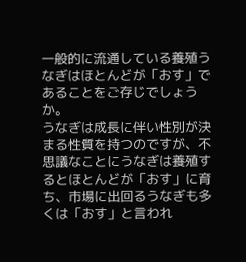一般的に流通している養殖うなぎはほとんどが「おす」であることをご存じでしょうか。
うなぎは成長に伴い性別が決まる性質を持つのですが、不思議なことにうなぎは養殖するとほとんどが「おす」に育ち、市場に出回るうなぎも多くは「おす」と言われ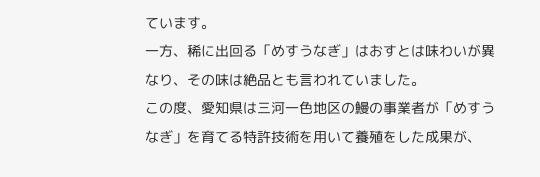ています。
一方、稀に出回る「めすうなぎ」はおすとは味わいが異なり、その味は絶品とも言われていました。
この度、愛知県は三河一色地区の鰻の事業者が「めすうなぎ」を育てる特許技術を用いて養殖をした成果が、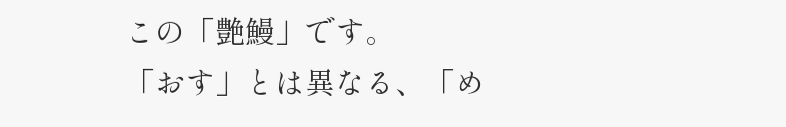この「艶鰻」です。
「おす」とは異なる、「め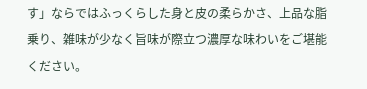す」ならではふっくらした身と皮の柔らかさ、上品な脂乗り、雑味が少なく旨味が際立つ濃厚な味わいをご堪能ください。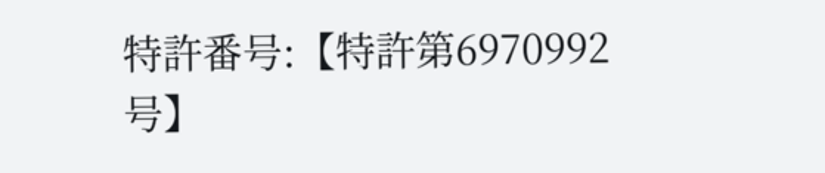特許番号:【特許第6970992号】